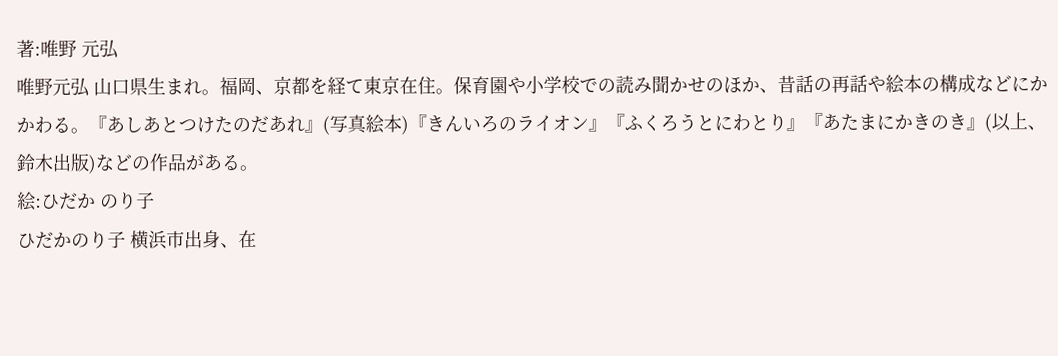著:唯野 元弘
唯野元弘 山口県生まれ。福岡、京都を経て東京在住。保育園や小学校での読み聞かせのほか、昔話の再話や絵本の構成などにかかわる。『あしあとつけたのだあれ』(写真絵本)『きんいろのライオン』『ふくろうとにわとり』『あたまにかきのき』(以上、鈴木出版)などの作品がある。
絵:ひだか のり子
ひだかのり子 横浜市出身、在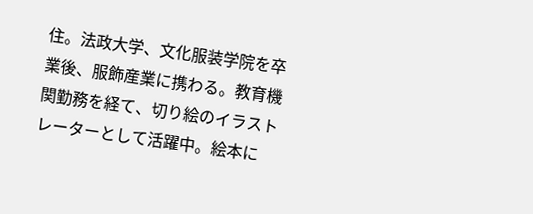住。法政大学、文化服装学院を卒業後、服飾産業に携わる。教育機関勤務を経て、切り絵のイラストレーターとして活躍中。絵本に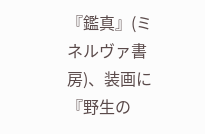『鑑真』(ミネルヴァ書房)、装画に『野生の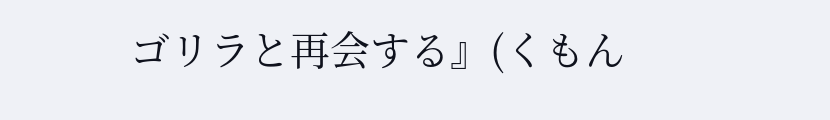ゴリラと再会する』(くもん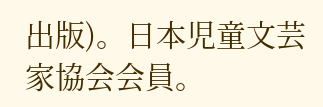出版)。日本児童文芸家協会会員。